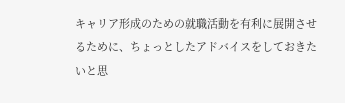キャリア形成のための就職活動を有利に展開させるために、ちょっとしたアドバイスをしておきたいと思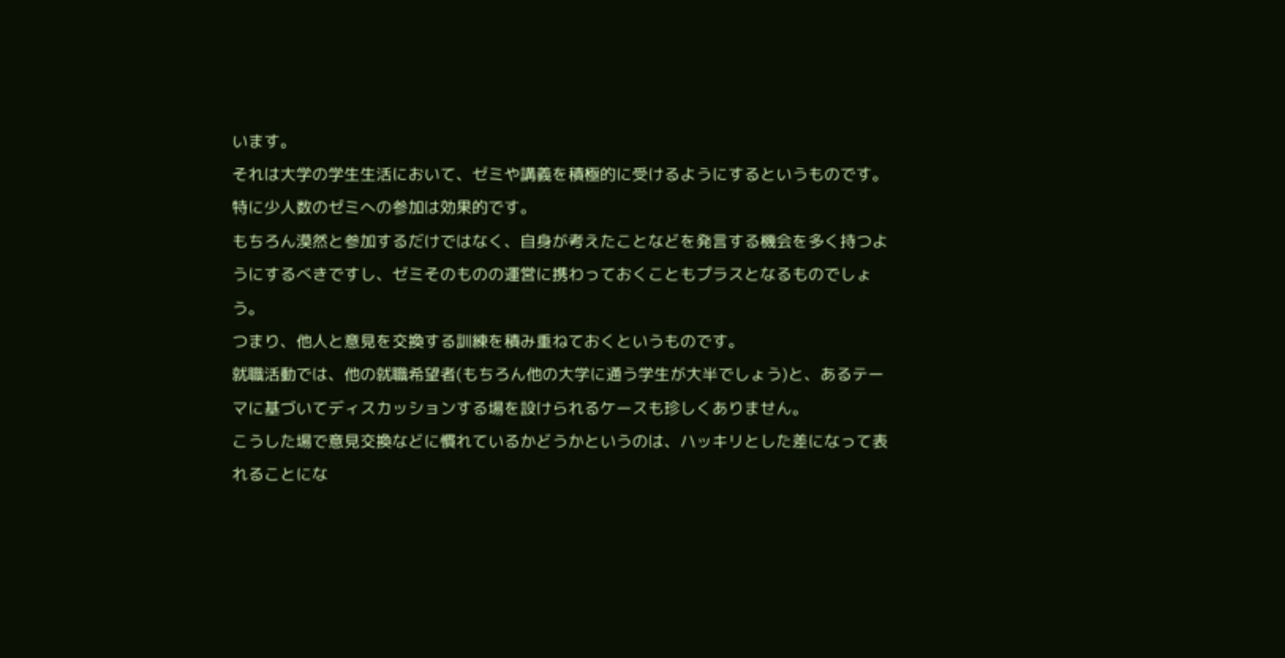います。
それは大学の学生生活において、ゼミや講義を積極的に受けるようにするというものです。特に少人数のゼミへの参加は効果的です。
もちろん漠然と参加するだけではなく、自身が考えたことなどを発言する機会を多く持つようにするべきですし、ゼミそのものの運営に携わっておくこともプラスとなるものでしょう。
つまり、他人と意見を交換する訓練を積み重ねておくというものです。
就職活動では、他の就職希望者(もちろん他の大学に通う学生が大半でしょう)と、あるテーマに基づいてディスカッションする場を設けられるケースも珍しくありません。
こうした場で意見交換などに慣れているかどうかというのは、ハッキリとした差になって表れることにな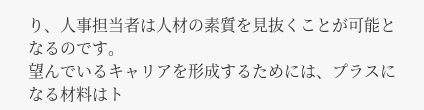り、人事担当者は人材の素質を見抜くことが可能となるのです。
望んでいるキャリアを形成するためには、プラスになる材料はト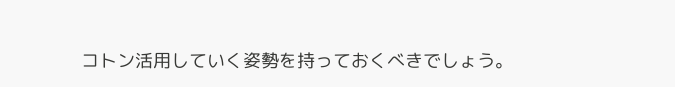コトン活用していく姿勢を持っておくべきでしょう。